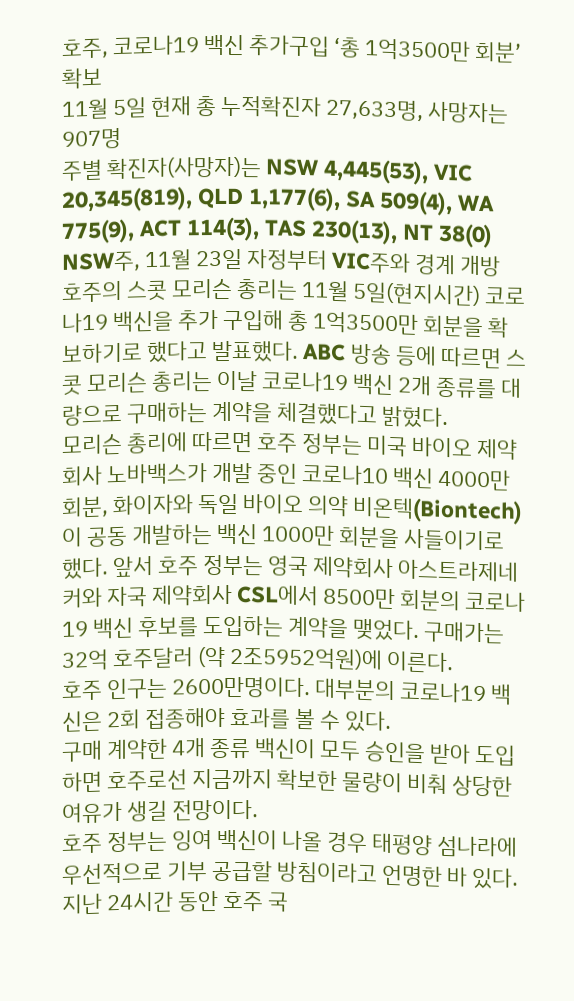호주, 코로나19 백신 추가구입 ‘총 1억3500만 회분’ 확보
11월 5일 현재 총 누적확진자 27,633명, 사망자는 907명
주별 확진자(사망자)는 NSW 4,445(53), VIC 20,345(819), QLD 1,177(6), SA 509(4), WA 775(9), ACT 114(3), TAS 230(13), NT 38(0)
NSW주, 11월 23일 자정부터 VIC주와 경계 개방
호주의 스콧 모리슨 총리는 11월 5일(현지시간) 코로나19 백신을 추가 구입해 총 1억3500만 회분을 확보하기로 했다고 발표했다. ABC 방송 등에 따르면 스콧 모리슨 총리는 이날 코로나19 백신 2개 종류를 대량으로 구매하는 계약을 체결했다고 밝혔다.
모리슨 총리에 따르면 호주 정부는 미국 바이오 제약회사 노바백스가 개발 중인 코로나10 백신 4000만 회분, 화이자와 독일 바이오 의약 비온텍(Biontech)이 공동 개발하는 백신 1000만 회분을 사들이기로 했다. 앞서 호주 정부는 영국 제약회사 아스트라제네커와 자국 제약회사 CSL에서 8500만 회분의 코로나19 백신 후보를 도입하는 계약을 맺었다. 구매가는 32억 호주달러 (약 2조5952억원)에 이른다.
호주 인구는 2600만명이다. 대부분의 코로나19 백신은 2회 접종해야 효과를 볼 수 있다.
구매 계약한 4개 종류 백신이 모두 승인을 받아 도입하면 호주로선 지금까지 확보한 물량이 비춰 상당한 여유가 생길 전망이다.
호주 정부는 잉여 백신이 나올 경우 태평양 섬나라에 우선적으로 기부 공급할 방침이라고 언명한 바 있다.
지난 24시간 동안 호주 국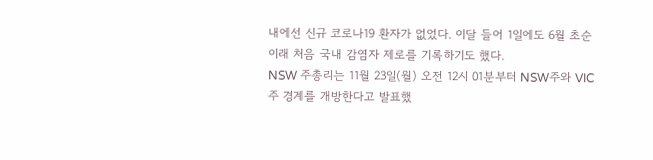내에선 신규 코로나19 환자가 없었다. 이달 들어 1일에도 6월 초순 이래 처음 국내 감염자 제로를 기록하기도 했다.
NSW 주총리는 11월 23일(월) 오전 12시 01분부터 NSW주와 VIC주 경계를 개방한다고 발표했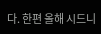다. 한편 올해 시드니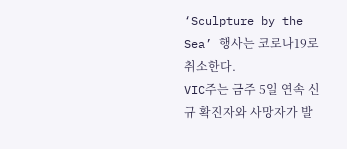‘Sculpture by the Sea’ 행사는 코로나19로 취소한다.
VIC주는 금주 5일 연속 신규 확진자와 사망자가 발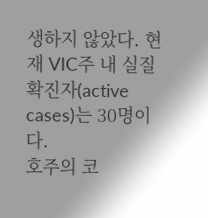생하지 않았다. 현재 VIC주 내 실질 확진자(active cases)는 30명이다.
호주의 코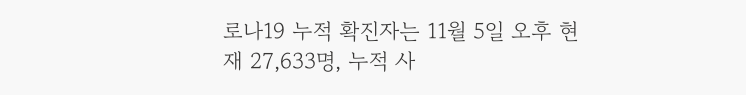로나19 누적 확진자는 11월 5일 오후 현재 27,633명, 누적 사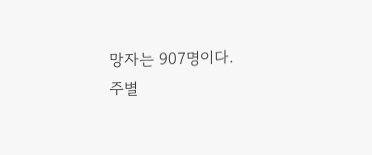망자는 907명이다.
주별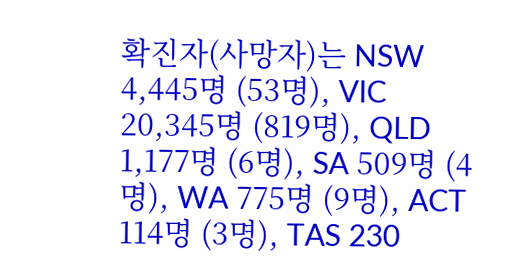확진자(사망자)는 NSW 4,445명 (53명), VIC 20,345명 (819명), QLD 1,177명 (6명), SA 509명 (4명), WA 775명 (9명), ACT 114명 (3명), TAS 230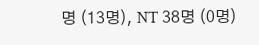명 (13명), NT 38명 (0명)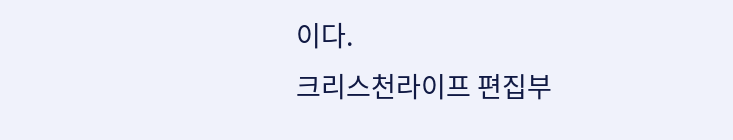이다.
크리스천라이프 편집부